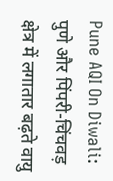Pune AQI On Diwali: पुणे और पिंपरी-चिंचवड़ क्षेत्र में लगातार बढ़ते वायु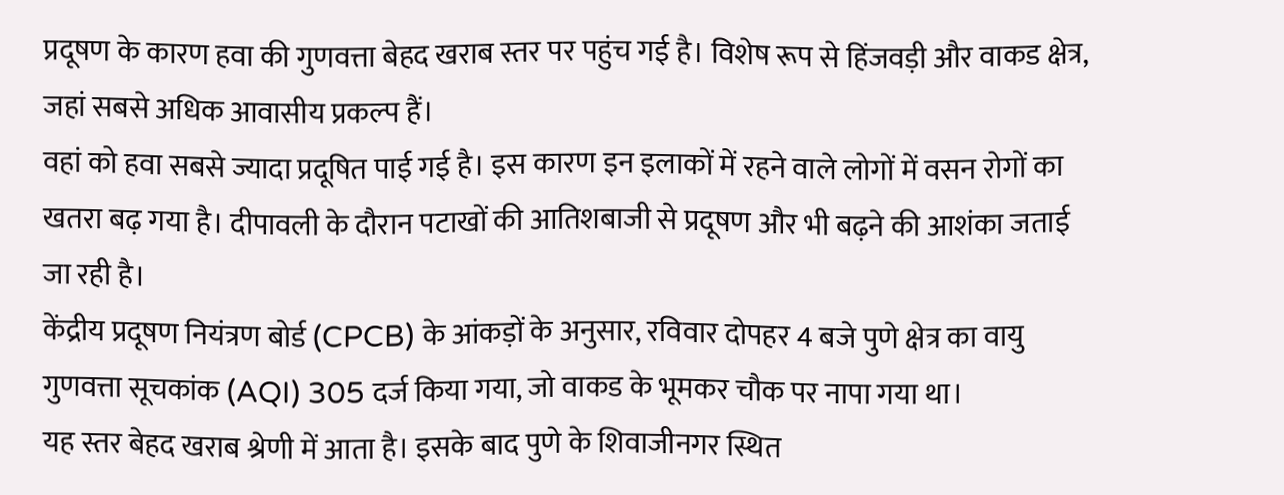प्रदूषण के कारण हवा की गुणवत्ता बेहद खराब स्तर पर पहुंच गई है। विशेष रूप से हिंजवड़ी और वाकड क्षेत्र, जहां सबसे अधिक आवासीय प्रकल्प हैं।
वहां को हवा सबसे ज्यादा प्रदूषित पाई गई है। इस कारण इन इलाकों में रहने वाले लोगों में वसन रोगों का खतरा बढ़ गया है। दीपावली के दौरान पटाखों की आतिशबाजी से प्रदूषण और भी बढ़ने की आशंका जताई जा रही है।
केंद्रीय प्रदूषण नियंत्रण बोर्ड (CPCB) के आंकड़ों के अनुसार, रविवार दोपहर 4 बजे पुणे क्षेत्र का वायु गुणवत्ता सूचकांक (AQI) 305 दर्ज किया गया, जो वाकड के भूमकर चौक पर नापा गया था।
यह स्तर बेहद खराब श्रेणी में आता है। इसके बाद पुणे के शिवाजीनगर स्थित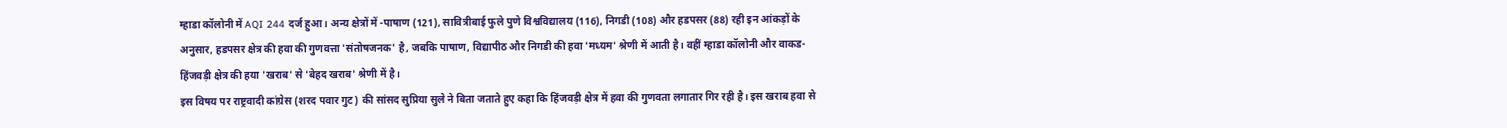म्हाडा कॉलोनी में AQI 244 दर्ज हुआ। अन्य क्षेत्रों में -पाषाण (121), सावित्रीबाई फुले पुणे विश्वविद्यालय (116), निगडी (108) और हडपसर (88) रही इन आंकड़ों के अनुसार, हडपसर क्षेत्र की हवा की गुणवत्ता 'संतोषजनक' है, जबकि पाषाण, विद्यापीठ और निगडी की हवा 'मध्यम' श्रेणी में आती है। वहीं म्हाडा कॉलोनी और वाकड-हिंजवड़ी क्षेत्र की हया 'खराब' से 'बेहद खराब' श्रेणी में है।
इस विषय पर राष्ट्रवादी कांग्रेस (शरद पवार गुट) की सांसद सुप्रिया सुले ने बिता जताते हुए कहा कि हिंजवड़ी क्षेत्र में हवा की गुणवता लगातार गिर रही है। इस खराब हवा से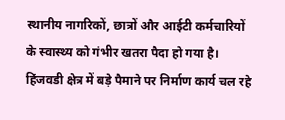स्थानीय नागरिकों, छात्रों और आईटी कर्मचारियों के स्वास्थ्य को गंभीर खतरा पैदा हो गया है। हिंजवडी क्षेत्र में बड़े पैमाने पर निर्माण कार्य चल रहे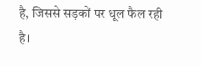है, जिससे सड़कों पर धूल फैल रही है।